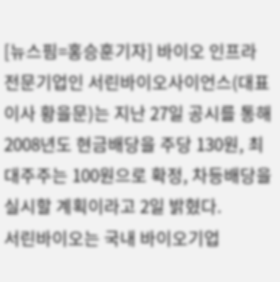[뉴스핌=홍승훈기자] 바이오 인프라 전문기업인 서린바이오사이언스(대표이사 황을문)는 지난 27일 공시를 통해 2008년도 현금배당을 주당 130원, 최대주주는 100원으로 확정, 차등배당을 실시할 계획이라고 2일 밝혔다.
서린바이오는 국내 바이오기업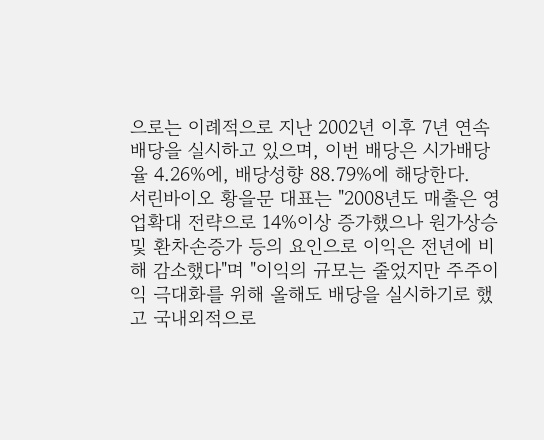으로는 이례적으로 지난 2002년 이후 7년 연속 배당을 실시하고 있으며, 이번 배당은 시가배당율 4.26%에, 배당성향 88.79%에 해당한다.
서린바이오 황을문 대표는 "2008년도 매출은 영업확대 전략으로 14%이상 증가했으나 원가상승 및 환차손증가 등의 요인으로 이익은 전년에 비해 감소했다"며 "이익의 규모는 줄었지만 주주이익 극대화를 위해 올해도 배당을 실시하기로 했고 국내외적으로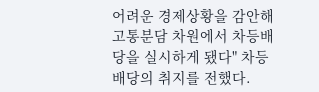어려운 경제상황을 감안해 고통분담 차원에서 차등배당을 실시하게 됐다" 차등배당의 취지를 전했다.